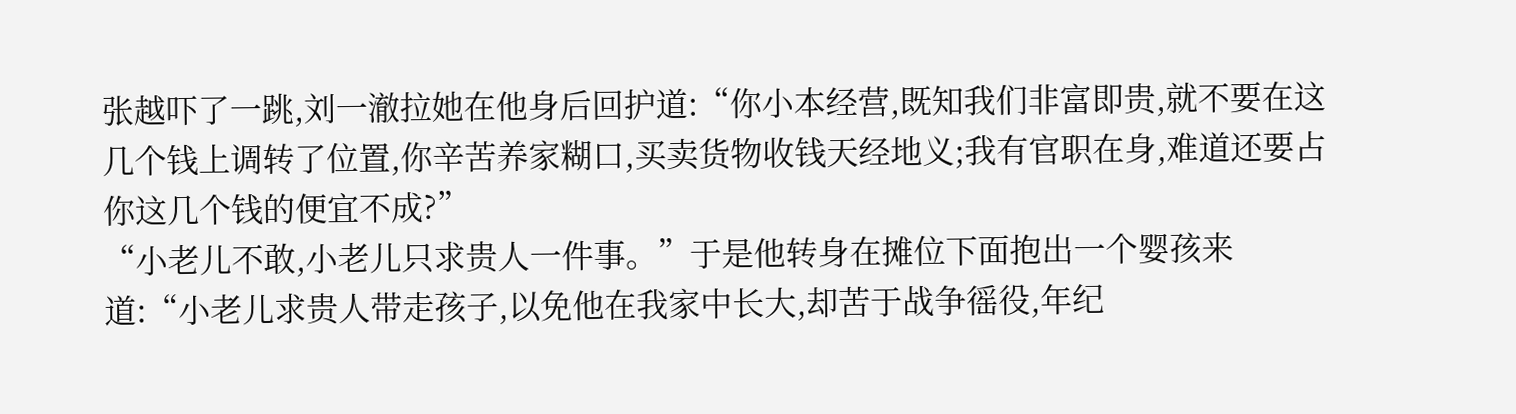张越吓了一跳,刘一澈拉她在他身后回护道:“你小本经营,既知我们非富即贵,就不要在这几个钱上调转了位置,你辛苦养家糊口,买卖货物收钱天经地义;我有官职在身,难道还要占你这几个钱的便宜不成?”
“小老儿不敢,小老儿只求贵人一件事。”于是他转身在摊位下面抱出一个婴孩来道:“小老儿求贵人带走孩子,以免他在我家中长大,却苦于战争徭役,年纪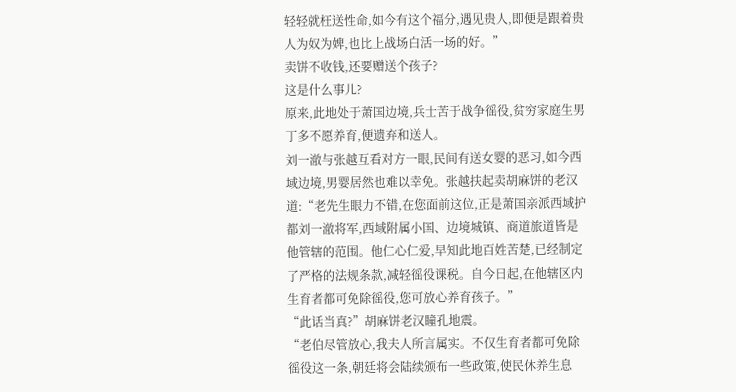轻轻就枉送性命,如今有这个福分,遇见贵人,即便是跟着贵人为奴为婢,也比上战场白活一场的好。”
卖饼不收钱,还要赠送个孩子?
这是什么事儿?
原来,此地处于萧国边境,兵士苦于战争徭役,贫穷家庭生男丁多不愿养育,便遗弃和送人。
刘一澈与张越互看对方一眼,民间有送女婴的恶习,如今西域边境,男婴居然也难以幸免。张越扶起卖胡麻饼的老汉道:“老先生眼力不错,在您面前这位,正是萧国亲派西域护都刘一澈将军,西域附属小国、边境城镇、商道旅道皆是他管辖的范围。他仁心仁爱,早知此地百姓苦楚,已经制定了严格的法规条款,减轻徭役课税。自今日起,在他辖区内生育者都可免除徭役,您可放心养育孩子。”
“此话当真?”胡麻饼老汉瞳孔地震。
“老伯尽管放心,我夫人所言属实。不仅生育者都可免除徭役这一条,朝廷将会陆续颁布一些政策,使民休养生息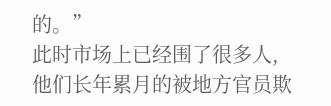的。”
此时市场上已经围了很多人,他们长年累月的被地方官员欺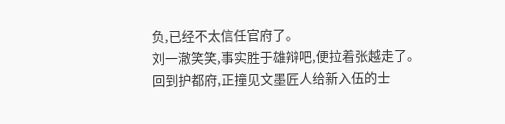负,已经不太信任官府了。
刘一澈笑笑,事实胜于雄辩吧,便拉着张越走了。
回到护都府,正撞见文墨匠人给新入伍的士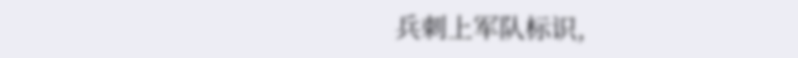兵刺上军队标识,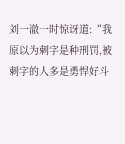刘一澈一时惊讶道:“我原以为刺字是种刑罚,被刺字的人多是勇悍好斗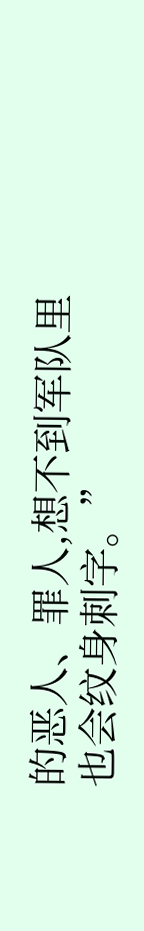的恶人、罪人,想不到军队里也会纹身刺字。”